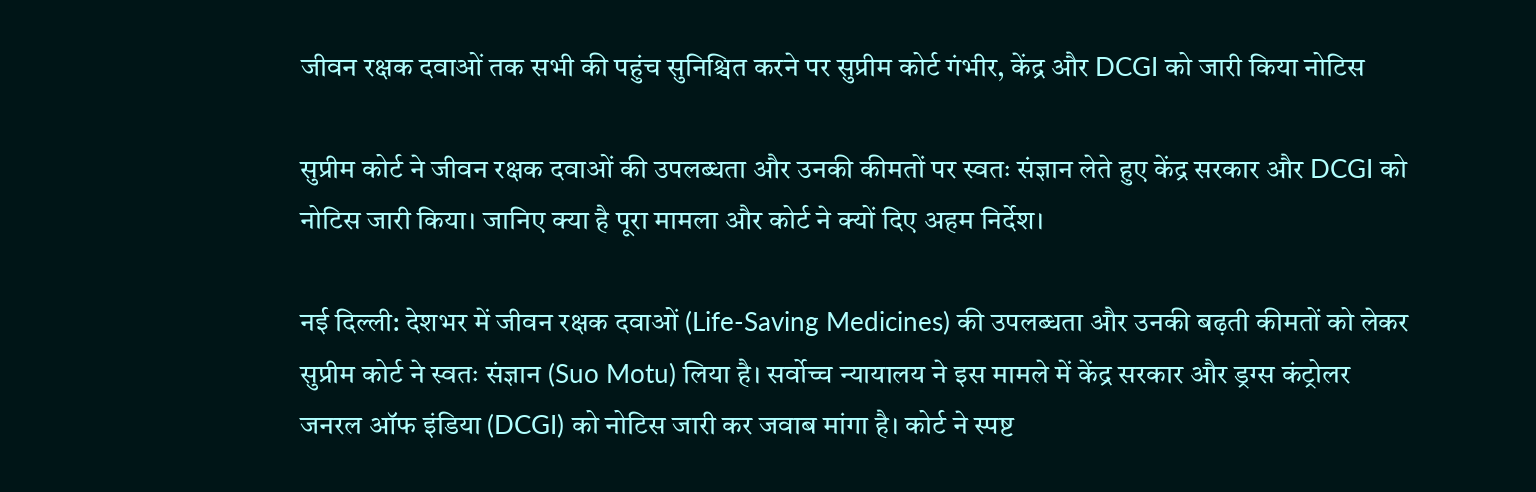जीवन रक्षक दवाओं तक सभी की पहुंच सुनिश्चित करने पर सुप्रीम कोर्ट गंभीर, केंद्र और DCGI को जारी किया नोटिस

सुप्रीम कोर्ट ने जीवन रक्षक दवाओं की उपलब्धता और उनकी कीमतों पर स्वतः संज्ञान लेते हुए केंद्र सरकार और DCGI को नोटिस जारी किया। जानिए क्या है पूरा मामला और कोर्ट ने क्यों दिए अहम निर्देश।

नई दिल्ली: देशभर में जीवन रक्षक दवाओं (Life-Saving Medicines) की उपलब्धता और उनकी बढ़ती कीमतों को लेकर सुप्रीम कोर्ट ने स्वतः संज्ञान (Suo Motu) लिया है। सर्वोच्च न्यायालय ने इस मामले में केंद्र सरकार और ड्रग्स कंट्रोलर जनरल ऑफ इंडिया (DCGI) को नोटिस जारी कर जवाब मांगा है। कोर्ट ने स्पष्ट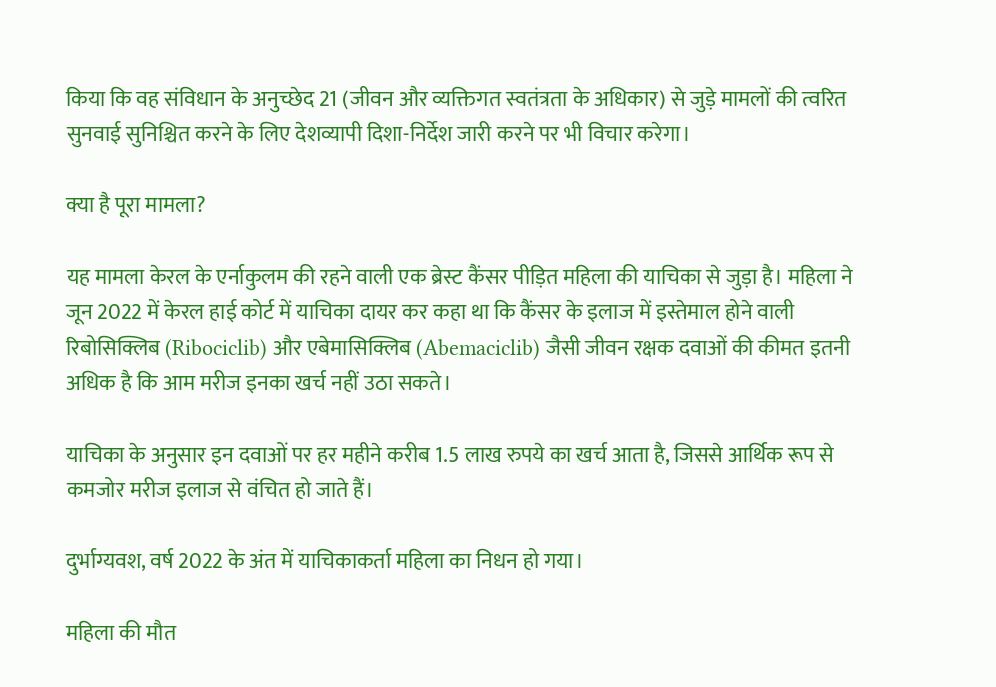किया कि वह संविधान के अनुच्छेद 21 (जीवन और व्यक्तिगत स्वतंत्रता के अधिकार) से जुड़े मामलों की त्वरित सुनवाई सुनिश्चित करने के लिए देशव्यापी दिशा-निर्देश जारी करने पर भी विचार करेगा।

क्या है पूरा मामला?

यह मामला केरल के एर्नाकुलम की रहने वाली एक ब्रेस्ट कैंसर पीड़ित महिला की याचिका से जुड़ा है। महिला ने जून 2022 में केरल हाई कोर्ट में याचिका दायर कर कहा था कि कैंसर के इलाज में इस्तेमाल होने वाली रिबोसिक्लिब (Ribociclib) और एबेमासिक्लिब (Abemaciclib) जैसी जीवन रक्षक दवाओं की कीमत इतनी अधिक है कि आम मरीज इनका खर्च नहीं उठा सकते।

याचिका के अनुसार इन दवाओं पर हर महीने करीब 1.5 लाख रुपये का खर्च आता है, जिससे आर्थिक रूप से कमजोर मरीज इलाज से वंचित हो जाते हैं।

दुर्भाग्यवश, वर्ष 2022 के अंत में याचिकाकर्ता महिला का निधन हो गया।

महिला की मौत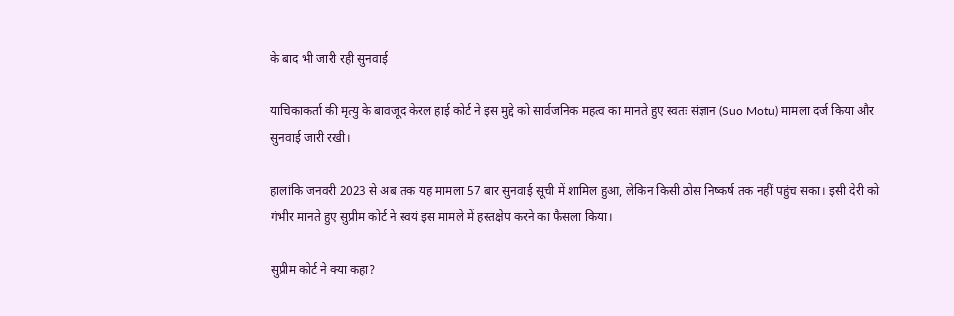के बाद भी जारी रही सुनवाई

याचिकाकर्ता की मृत्यु के बावजूद केरल हाई कोर्ट ने इस मुद्दे को सार्वजनिक महत्व का मानते हुए स्वतः संज्ञान (Suo Motu) मामला दर्ज किया और सुनवाई जारी रखी।

हालांकि जनवरी 2023 से अब तक यह मामला 57 बार सुनवाई सूची में शामिल हुआ, लेकिन किसी ठोस निष्कर्ष तक नहीं पहुंच सका। इसी देरी को गंभीर मानते हुए सुप्रीम कोर्ट ने स्वयं इस मामले में हस्तक्षेप करने का फैसला किया।

सुप्रीम कोर्ट ने क्या कहा?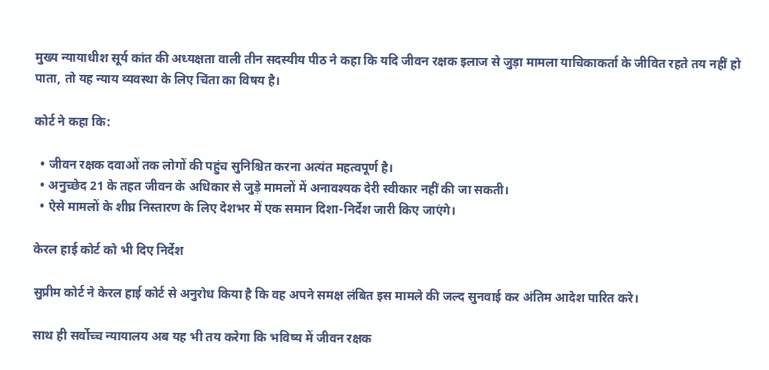मुख्य न्यायाधीश सूर्य कांत की अध्यक्षता वाली तीन सदस्यीय पीठ ने कहा कि यदि जीवन रक्षक इलाज से जुड़ा मामला याचिकाकर्ता के जीवित रहते तय नहीं हो पाता, तो यह न्याय व्यवस्था के लिए चिंता का विषय है।

कोर्ट ने कहा कि:

  • जीवन रक्षक दवाओं तक लोगों की पहुंच सुनिश्चित करना अत्यंत महत्वपूर्ण है।
  • अनुच्छेद 21 के तहत जीवन के अधिकार से जुड़े मामलों में अनावश्यक देरी स्वीकार नहीं की जा सकती।
  • ऐसे मामलों के शीघ्र निस्तारण के लिए देशभर में एक समान दिशा-निर्देश जारी किए जाएंगे।

केरल हाई कोर्ट को भी दिए निर्देश

सुप्रीम कोर्ट ने केरल हाई कोर्ट से अनुरोध किया है कि वह अपने समक्ष लंबित इस मामले की जल्द सुनवाई कर अंतिम आदेश पारित करे।

साथ ही सर्वोच्च न्यायालय अब यह भी तय करेगा कि भविष्य में जीवन रक्षक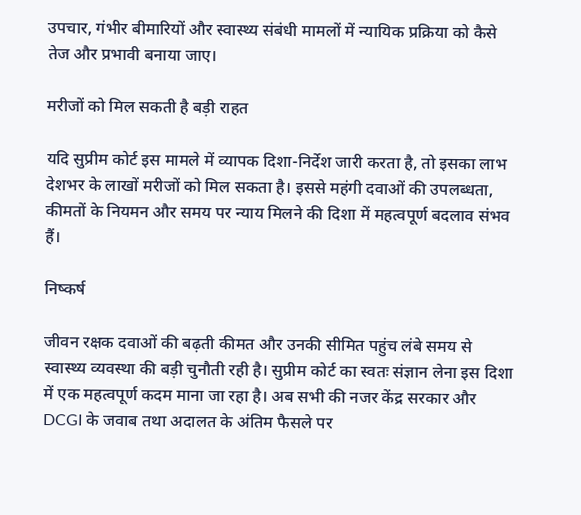उपचार, गंभीर बीमारियों और स्वास्थ्य संबंधी मामलों में न्यायिक प्रक्रिया को कैसे तेज और प्रभावी बनाया जाए।

मरीजों को मिल सकती है बड़ी राहत

यदि सुप्रीम कोर्ट इस मामले में व्यापक दिशा-निर्देश जारी करता है, तो इसका लाभ देशभर के लाखों मरीजों को मिल सकता है। इससे महंगी दवाओं की उपलब्धता, कीमतों के नियमन और समय पर न्याय मिलने की दिशा में महत्वपूर्ण बदलाव संभव हैं।

निष्कर्ष

जीवन रक्षक दवाओं की बढ़ती कीमत और उनकी सीमित पहुंच लंबे समय से स्वास्थ्य व्यवस्था की बड़ी चुनौती रही है। सुप्रीम कोर्ट का स्वतः संज्ञान लेना इस दिशा में एक महत्वपूर्ण कदम माना जा रहा है। अब सभी की नजर केंद्र सरकार और DCGI के जवाब तथा अदालत के अंतिम फैसले पर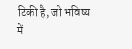टिकी है, जो भविष्य में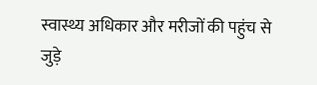स्वास्थ्य अधिकार और मरीजों की पहुंच से जुड़े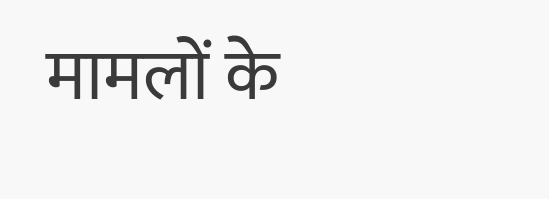मामलों के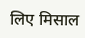लिए मिसाल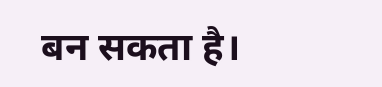बन सकता है।